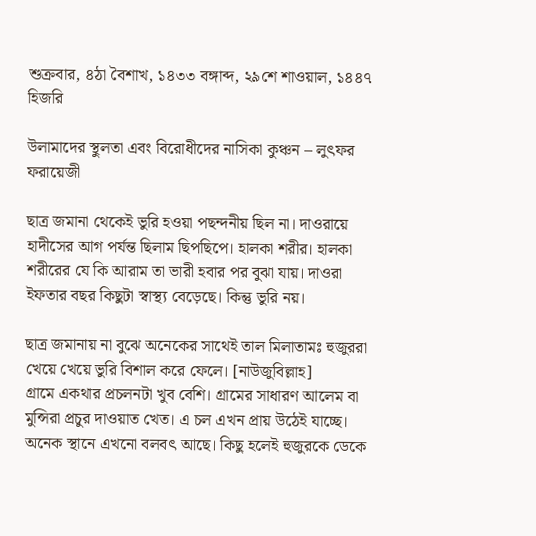শুক্রবার, ৪ঠা বৈশাখ, ১৪৩৩ বঙ্গাব্দ, ২৯শে শাওয়াল, ১৪৪৭ হিজরি

উলামাদের স্থুলতা এবং বিরোধীদের নাসিকা কুঞ্চন – লুৎফর ফরায়েজী

ছাত্র জমানা থেকেই ভুরি হওয়া পছন্দনীয় ছিল না। দাওরায়ে হাদীসের আগ পর্যন্ত ছিলাম ছিপছিপে। হালকা শরীর। হালকা শরীরের যে কি আরাম তা ভারী হবার পর বুঝা যায়। দাওরা ইফতার বছর কিছুটা স্বাস্থ্য বেড়েছে। কিন্তু ভুরি নয়।

ছাত্র জমানায় না বুঝে অনেকের সাথেই তাল মিলাতামঃ হুজুররা খেয়ে খেয়ে ভুরি বিশাল করে ফেলে। [নাউজুবিল্লাহ]
গ্রামে একথার প্রচলনটা খুব বেশি। গ্রামের সাধারণ আলেম বা মুন্সিরা প্রচুর দাওয়াত খেত। এ চল এখন প্রায় উঠেই যাচ্ছে। অনেক স্থানে এখনো বলবৎ আছে। কিছু হলেই হুজুরকে ডেকে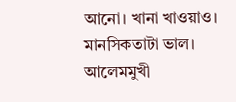আনো। খানা খাওয়াও।
মানসিকতাটা ভাল। আলেমমুখী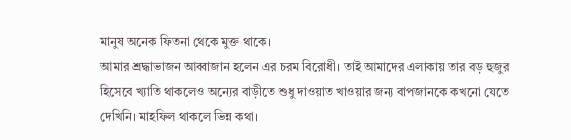মানুষ অনেক ফিতনা থেকে মুক্ত থাকে।
আমার শ্রদ্ধাভাজন আব্বাজান হলেন এর চরম বিরোধী। তাই আমাদের এলাকায় তার বড় হুজুর হিসেবে খ্যাতি থাকলেও অন্যের বাড়ীতে শুধু দাওয়াত খাওয়ার জন্য বাপজানকে কখনো যেতে দেখিনি। মাহফিল থাকলে ভিন্ন কথা।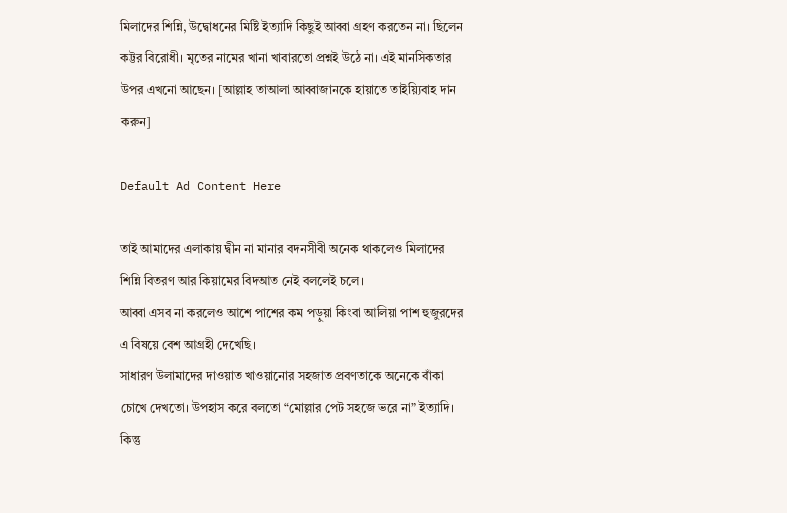মিলাদের শিন্নি, উদ্বোধনের মিষ্টি ইত্যাদি কিছুই আব্বা গ্রহণ করতেন না। ছিলেন কট্টর বিরোধী। মৃতের নামের খানা খাবারতো প্রশ্নই উঠে না। এই মানসিকতার উপর এখনো আছেন। [আল্লাহ তাআলা আব্বাজানকে হায়াতে তাইয়্যিবাহ দান করুন]

Default Ad Content Here

তাই আমাদের এলাকায় দ্বীন না মানার বদনসীবী অনেক থাকলেও মিলাদের শিন্নি বিতরণ আর কিয়ামের বিদআত নেই বললেই চলে।
আব্বা এসব না করলেও আশে পাশের কম পড়ুয়া কিংবা আলিয়া পাশ হুজুরদের এ বিষয়ে বেশ আগ্রহী দেখেছি।
সাধারণ উলামাদের দাওয়াত খাওয়ানোর সহজাত প্রবণতাকে অনেকে বাঁকা চোখে দেখতো। উপহাস করে বলতো “মোল্লার পেট সহজে ভরে না” ইত্যাদি।
কিন্তু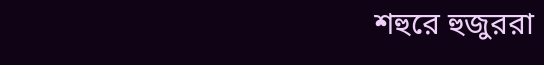শহুরে হুজুররা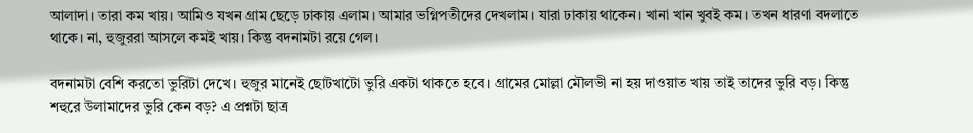আলাদা। তারা কম খায়। আমিও যখন গ্রাম ছেড়ে ঢাকায় এলাম। আমার ভগ্নিপতীদের দেখলাম। যারা ঢাকায় থাকেন। খানা খান খুবই কম। তখন ধারণা বদলাতে থাকে। না, হুজুররা আসলে কমই খায়। কিন্তু বদনামটা রয়ে গেল।

বদনামটা বেশি করতো ভুরিটা দেখে। হুজুর মানেই ছোটখাটো ভুরি একটা থাকতে হবে। গ্রামের মোল্লা মৌলভী না হয় দাওয়াত খায় তাই তাদের ভুরি বড়। কিন্তু শহুরে উলামাদের ভুরি কেন বড়? এ প্রশ্নটা ছাত্র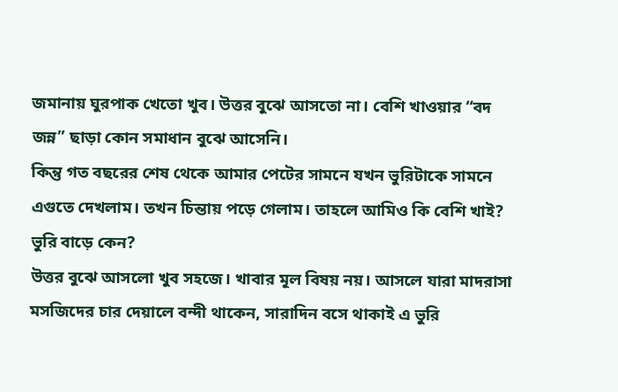জমানায় ঘুরপাক খেতো খুব। উত্তর বুঝে আসতো না। বেশি খাওয়ার “বদ জন্ন” ছাড়া কোন সমাধান বুঝে আসেনি।
কিন্তু গত বছরের শেষ থেকে আমার পেটের সামনে যখন ভুরিটাকে সামনে এগুতে দেখলাম। তখন চিন্তায় পড়ে গেলাম। তাহলে আমিও কি বেশি খাই? ভুরি বাড়ে কেন?
উত্তর বুঝে আসলো খুব সহজে। খাবার মূল বিষয় নয়। আসলে যারা মাদরাসা মসজিদের চার দেয়ালে বন্দী থাকেন, সারাদিন বসে থাকাই এ ভুরি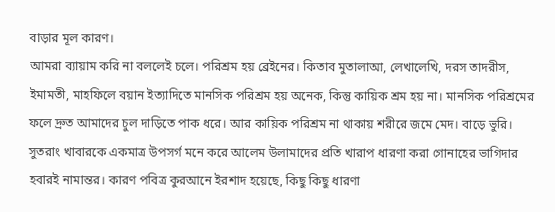বাড়ার মূল কারণ।
আমরা ব্যায়াম করি না বললেই চলে। পরিশ্রম হয় ব্রেইনের। কিতাব মুতালাআ, লেখালেখি, দরস তাদরীস, ইমামতী, মাহফিলে বয়ান ইত্যাদিতে মানসিক পরিশ্রম হয় অনেক, কিন্তু কায়িক শ্রম হয় না। মানসিক পরিশ্রমের ফলে দ্রুত আমাদের চুল দাড়িতে পাক ধরে। আর কায়িক পরিশ্রম না থাকায় শরীরে জমে মেদ। বাড়ে ভুরি।
সুতরাং খাবারকে একমাত্র উপসর্গ মনে করে আলেম উলামাদের প্রতি খারাপ ধারণা করা গোনাহের ভাগিদার হবারই নামান্তর। কারণ পবিত্র কুরআনে ইরশাদ হয়েছে, কিছু কিছু ধারণা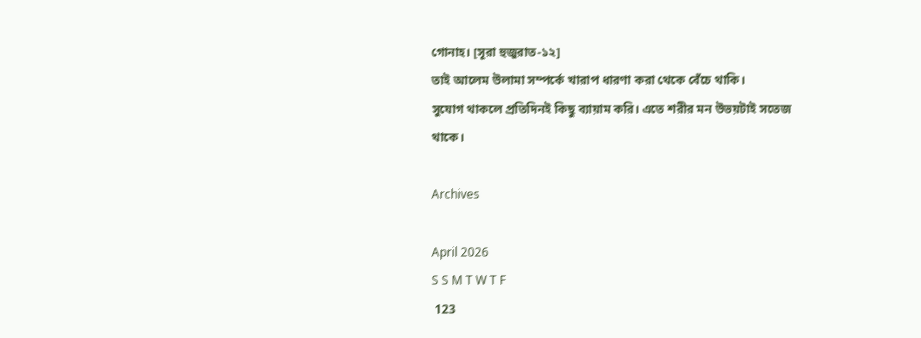গোনাহ। [সূরা হুজুরাত-১২]
তাই আলেম উলামা সম্পর্কে খারাপ ধারণা করা থেকে বেঁচে থাকি।
সুযোগ থাকলে প্রতিদিনই কিছু ব্যায়াম করি। এতে শরীর মন উভয়টাই সতেজ থাকে।

Archives

April 2026
S S M T W T F
 123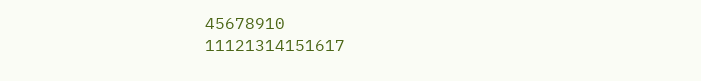45678910
11121314151617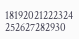18192021222324
252627282930